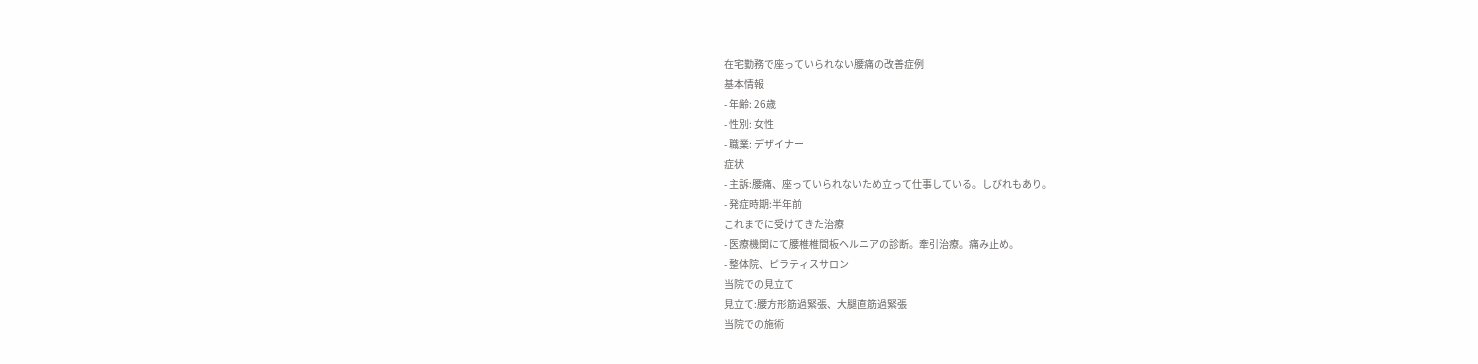在宅勤務で座っていられない腰痛の改善症例
基本情報
- 年齢: 26歳
- 性別: 女性
- 職業: デザイナー
症状
- 主訴:腰痛、座っていられないため立って仕事している。しびれもあり。
- 発症時期:半年前
これまでに受けてきた治療
- 医療機関にて腰椎椎間板ヘルニアの診断。牽引治療。痛み止め。
- 整体院、ピラティスサロン
当院での見立て
見立て:腰方形筋過緊張、大腿直筋過緊張
当院での施術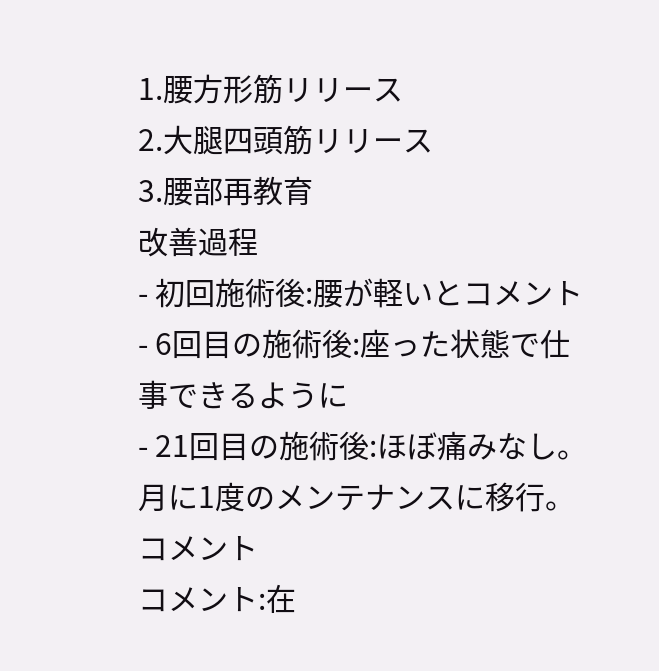1.腰方形筋リリース
2.大腿四頭筋リリース
3.腰部再教育
改善過程
- 初回施術後:腰が軽いとコメント
- 6回目の施術後:座った状態で仕事できるように
- 21回目の施術後:ほぼ痛みなし。月に1度のメンテナンスに移行。
コメント
コメント:在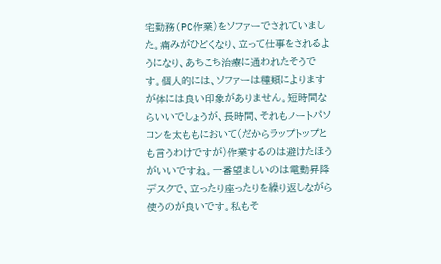宅勤務(PC作業)をソファーでされていました。痛みがひどくなり、立って仕事をされるようになり、あちこち治療に通われたそうです。個人的には、ソファーは種類によりますが体には良い印象がありません。短時間ならいいでしょうが、長時間、それもノートパソコンを太ももにおいて(だからラップトップとも言うわけですが)作業するのは避けたほうがいいですね。一番望ましいのは電動昇降デスクで、立ったり座ったりを繰り返しながら使うのが良いです。私もそ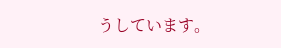うしています。